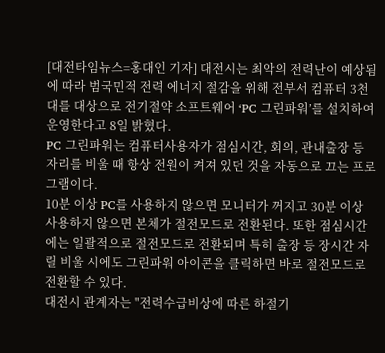[대전타임뉴스=홍대인 기자] 대전시는 최악의 전력난이 예상됨에 따라 범국민적 전력 에너지 절감을 위해 전부서 컴퓨터 3천대를 대상으로 전기절약 소프트웨어 ‘PC 그린파워’를 설치하여 운영한다고 8일 밝혔다.
PC 그린파워는 컴퓨터사용자가 점심시간, 회의, 관내출장 등 자리를 비울 때 항상 전원이 켜져 있던 것을 자동으로 끄는 프로그램이다.
10분 이상 PC를 사용하지 않으면 모니터가 꺼지고 30분 이상 사용하지 않으면 본체가 절전모드로 전환된다. 또한 점심시간에는 일괄적으로 절전모드로 전환되며 특히 출장 등 장시간 자릴 비울 시에도 그린파워 아이콘을 클릭하면 바로 절전모드로 전환할 수 있다.
대전시 관계자는 "전력수급비상에 따른 하절기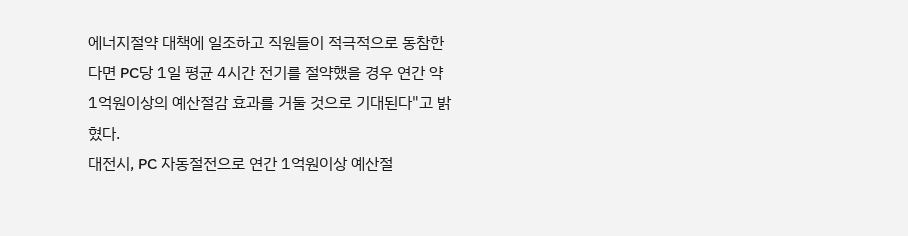에너지절약 대책에 일조하고 직원들이 적극적으로 동참한다면 PC당 1일 평균 4시간 전기를 절약했을 경우 연간 약 1억원이상의 예산절감 효과를 거둘 것으로 기대된다"고 밝혔다.
대전시, PC 자동절전으로 연간 1억원이상 예산절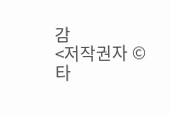감
<저작권자 © 타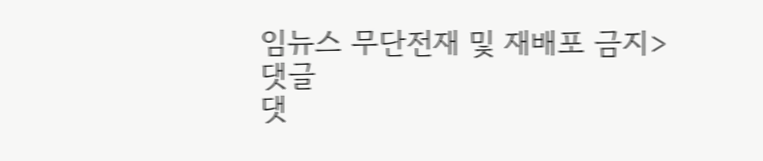임뉴스 무단전재 및 재배포 금지>
댓글
댓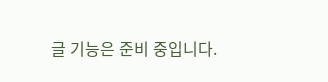글 기능은 준비 중입니다.